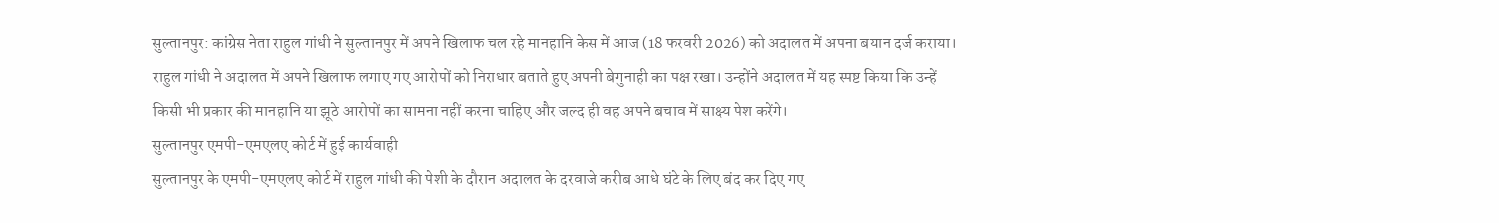सुल्तानपुर: कांग्रेस नेता राहुल गांधी ने सुल्तानपुर में अपने खिलाफ चल रहे मानहानि केस में आज (18 फरवरी 2026) को अदालत में अपना बयान दर्ज कराया। राहुल गांधी ने अदालत में अपने खिलाफ लगाए गए आरोपों को निराधार बताते हुए अपनी बेगुनाही का पक्ष रखा। उन्होंने अदालत में यह स्पष्ट किया कि उन्हें किसी भी प्रकार की मानहानि या झूठे आरोपों का सामना नहीं करना चाहिए और जल्द ही वह अपने बचाव में साक्ष्य पेश करेंगे।
सुल्तानपुर एमपी-एमएलए कोर्ट में हुई कार्यवाही
सुल्तानपुर के एमपी-एमएलए कोर्ट में राहुल गांधी की पेशी के दौरान अदालत के दरवाजे करीब आधे घंटे के लिए बंद कर दिए गए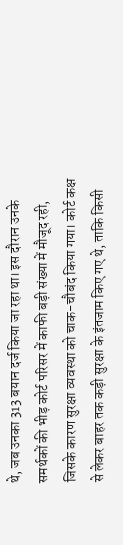थे, जब उनका 313 बयान दर्ज किया जा रहा था। इस दौरान उनके समर्थकों की भीड़ कोर्ट परिसर में काफी बड़ी संख्या में मौजूद रही, जिसके कारण सुरक्षा व्यवस्था को चाक-चौबंद किया गया। कोर्ट कक्ष से लेकर बाहर तक कड़ी सुरक्षा के इंतजाम किए गए थे, ताकि किसी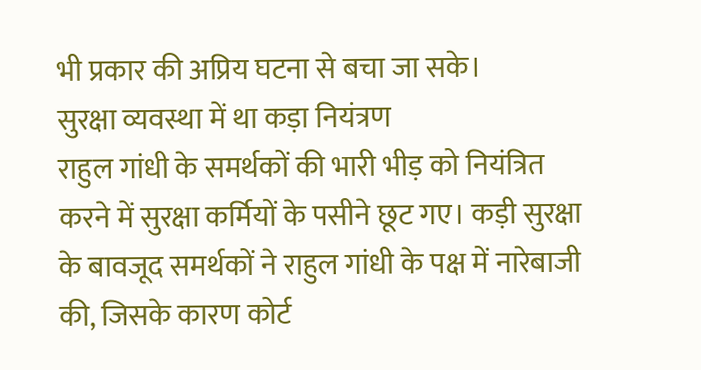भी प्रकार की अप्रिय घटना से बचा जा सके।
सुरक्षा व्यवस्था में था कड़ा नियंत्रण
राहुल गांधी के समर्थकों की भारी भीड़ को नियंत्रित करने में सुरक्षा कर्मियों के पसीने छूट गए। कड़ी सुरक्षा के बावजूद समर्थकों ने राहुल गांधी के पक्ष में नारेबाजी की, जिसके कारण कोर्ट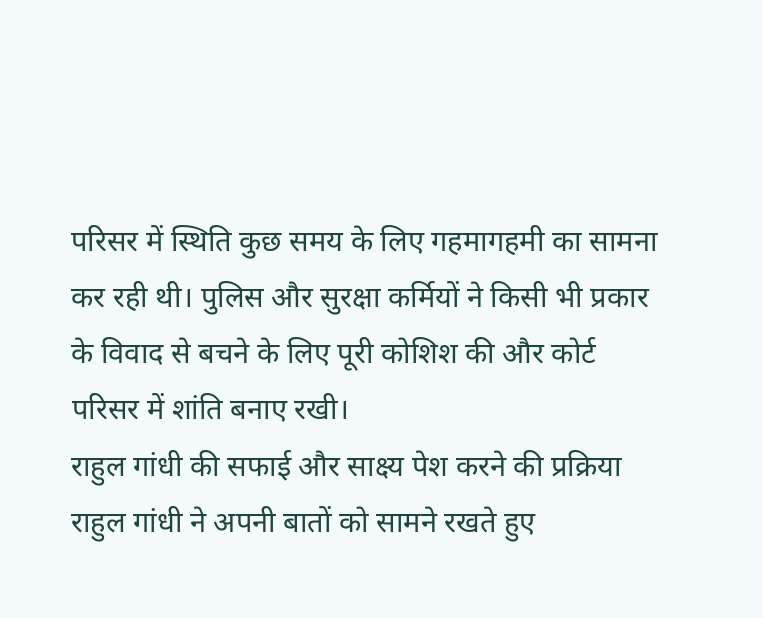परिसर में स्थिति कुछ समय के लिए गहमागहमी का सामना कर रही थी। पुलिस और सुरक्षा कर्मियों ने किसी भी प्रकार के विवाद से बचने के लिए पूरी कोशिश की और कोर्ट परिसर में शांति बनाए रखी।
राहुल गांधी की सफाई और साक्ष्य पेश करने की प्रक्रिया
राहुल गांधी ने अपनी बातों को सामने रखते हुए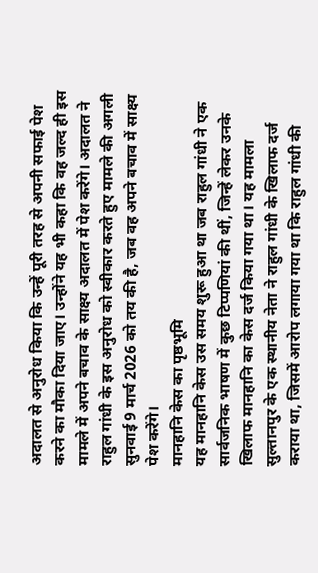अदालत से अनुरोध किया कि उन्हें पूरी तरह से अपनी सफाई पेश करने का मौका दिया जाए। उन्होंने यह भी कहा कि वह जल्द ही इस मामले में अपने बचाव के साक्ष्य अदालत में पेश करेंगे। अदालत ने राहुल गांधी के इस अनुरोध को स्वीकार करते हुए मामले की अगली सुनवाई 9 मार्च 2026 को तय की है, जब वह अपने बचाव में साक्ष्य पेश करेंगे।
मानहानि केस का पृष्ठभूमि
यह मानहानि केस उस समय शुरू हुआ था जब राहुल गांधी ने एक सार्वजनिक भाषण में कुछ टिप्पणियां की थीं, जिन्हें लेकर उनके खिलाफ मानहानि का केस दर्ज किया गया था। यह मामला सुल्तानपुर के एक स्थानीय नेता ने राहुल गांधी के खिलाफ दर्ज कराया था, जिसमें आरोप लगाया गया था कि राहुल गांधी की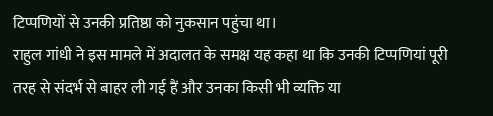टिप्पणियों से उनकी प्रतिष्ठा को नुकसान पहुंचा था।
राहुल गांधी ने इस मामले में अदालत के समक्ष यह कहा था कि उनकी टिप्पणियां पूरी तरह से संदर्भ से बाहर ली गई हैं और उनका किसी भी व्यक्ति या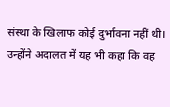संस्था के खिलाफ कोई दुर्भावना नहीं थी। उन्होंने अदालत में यह भी कहा कि वह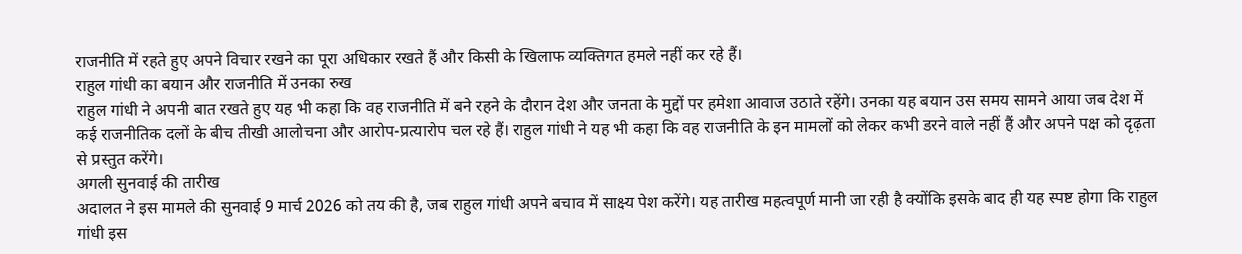राजनीति में रहते हुए अपने विचार रखने का पूरा अधिकार रखते हैं और किसी के खिलाफ व्यक्तिगत हमले नहीं कर रहे हैं।
राहुल गांधी का बयान और राजनीति में उनका रुख
राहुल गांधी ने अपनी बात रखते हुए यह भी कहा कि वह राजनीति में बने रहने के दौरान देश और जनता के मुद्दों पर हमेशा आवाज उठाते रहेंगे। उनका यह बयान उस समय सामने आया जब देश में कई राजनीतिक दलों के बीच तीखी आलोचना और आरोप-प्रत्यारोप चल रहे हैं। राहुल गांधी ने यह भी कहा कि वह राजनीति के इन मामलों को लेकर कभी डरने वाले नहीं हैं और अपने पक्ष को दृढ़ता से प्रस्तुत करेंगे।
अगली सुनवाई की तारीख
अदालत ने इस मामले की सुनवाई 9 मार्च 2026 को तय की है, जब राहुल गांधी अपने बचाव में साक्ष्य पेश करेंगे। यह तारीख महत्वपूर्ण मानी जा रही है क्योंकि इसके बाद ही यह स्पष्ट होगा कि राहुल गांधी इस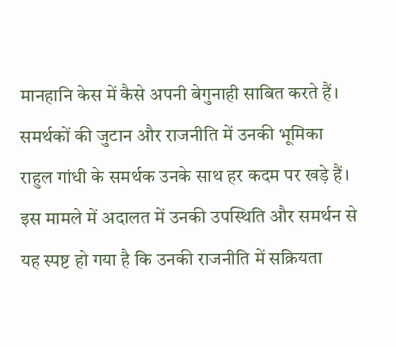मानहानि केस में कैसे अपनी बेगुनाही साबित करते हैं।
समर्थकों की जुटान और राजनीति में उनकी भूमिका
राहुल गांधी के समर्थक उनके साथ हर कदम पर खड़े हैं। इस मामले में अदालत में उनकी उपस्थिति और समर्थन से यह स्पष्ट हो गया है कि उनकी राजनीति में सक्रियता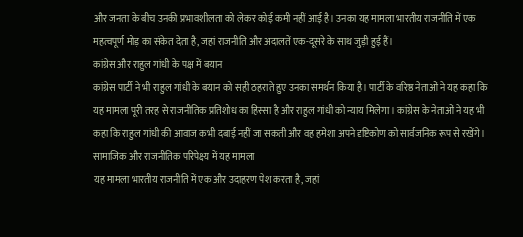और जनता के बीच उनकी प्रभावशीलता को लेकर कोई कमी नहीं आई है। उनका यह मामला भारतीय राजनीति में एक महत्वपूर्ण मोड़ का संकेत देता है, जहां राजनीति और अदालतें एक-दूसरे के साथ जुड़ी हुई हैं।
कांग्रेस और राहुल गांधी के पक्ष में बयान
कांग्रेस पार्टी ने भी राहुल गांधी के बयान को सही ठहराते हुए उनका समर्थन किया है। पार्टी के वरिष्ठ नेताओं ने यह कहा कि यह मामला पूरी तरह से राजनीतिक प्रतिशोध का हिस्सा है और राहुल गांधी को न्याय मिलेगा। कांग्रेस के नेताओं ने यह भी कहा कि राहुल गांधी की आवाज कभी दबाई नहीं जा सकती और वह हमेशा अपने दृष्टिकोण को सार्वजनिक रूप से रखेंगे।
सामाजिक और राजनीतिक परिपेक्ष्य में यह मामला
यह मामला भारतीय राजनीति में एक और उदाहरण पेश करता है, जहां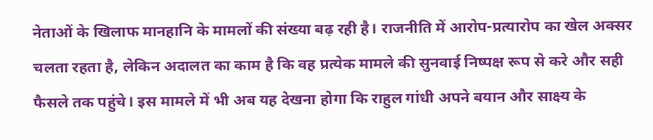नेताओं के खिलाफ मानहानि के मामलों की संख्या बढ़ रही है। राजनीति में आरोप-प्रत्यारोप का खेल अक्सर चलता रहता है, लेकिन अदालत का काम है कि वह प्रत्येक मामले की सुनवाई निष्पक्ष रूप से करे और सही फैसले तक पहुंचे। इस मामले में भी अब यह देखना होगा कि राहुल गांधी अपने बयान और साक्ष्य के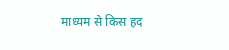माध्यम से किस हद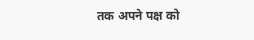तक अपने पक्ष को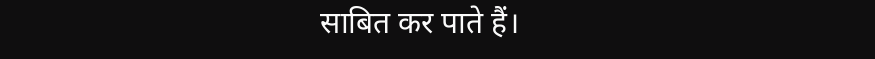साबित कर पाते हैं।